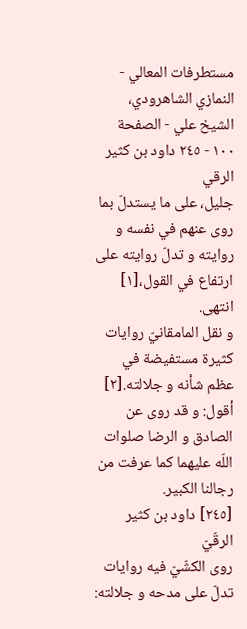مستطرفات المعالي - النمازي الشاهرودي، الشيخ علي - الصفحة ١٠٠ - ٢٤٥ داود بن كثير الرقي
جليل، على ما يستدلّ بما روى عنهم في نفسه و روايته و تدلّ روايته على ارتفاع في القول،[١] انتهى.
و نقل المامقانيّ روايات كثيرة مستفيضة في عظم شأنه و جلالته.[٢]
أقول: و قد روى عن الصادق و الرضا صلوات اللّه عليهما كما عرفت من رجالنا الكبير.
[٢٤٥] داود بن كثير الرقّيّ
روى الكشّيّ فيه روايات تدلّ على مدحه و جلالته: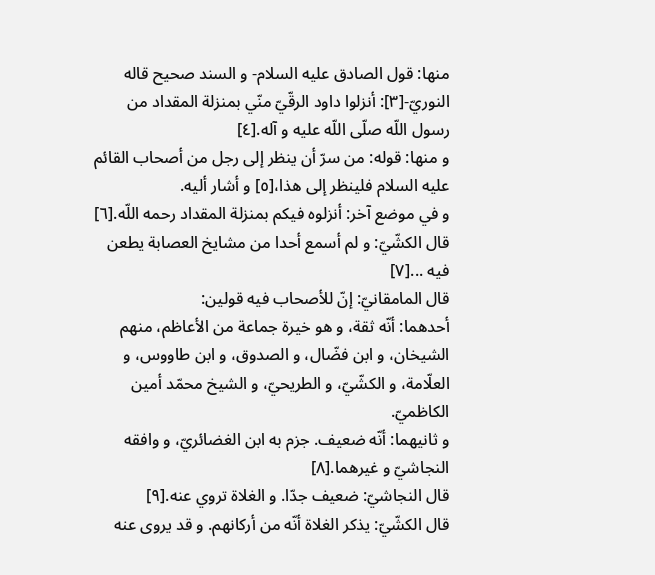منها: قول الصادق عليه السلام- و السند صحيح قاله النوريّ-[٣]: أنزلوا داود الرقّيّ منّي بمنزلة المقداد من رسول اللّه صلّى اللّه عليه و آله.[٤]
و منها: قوله: من سرّ أن ينظر إلى رجل من أصحاب القائم عليه السلام فلينظر إلى هذا،[٥] و أشار أليه.
و في موضع آخر: أنزلوه فيكم بمنزلة المقداد رحمه اللّه.[٦]
قال الكشّيّ: و لم أسمع أحدا من مشايخ العصابة يطعن فيه ...[٧]
قال المامقانيّ: إنّ للأصحاب فيه قولين:
أحدهما: أنّه ثقة، و هو خيرة جماعة من الأعاظم، منهم الشيخان، و ابن فضّال، و الصدوق، و ابن طاووس، و العلّامة، و الكشّيّ، و الطريحيّ، و الشيخ محمّد أمين الكاظميّ.
و ثانيهما: أنّه ضعيف. جزم به ابن الغضائريّ، و وافقه النجاشيّ و غيرهما.[٨]
قال النجاشيّ: ضعيف جدّا. و الغلاة تروي عنه.[٩]
قال الكشّيّ: يذكر الغلاة أنّه من أركانهم. و قد يروى عنه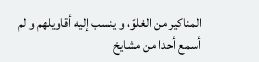المناكير من الغلوّ، و ينسب إليه أقاويلهم و لم أسمع أحدا من مشايخ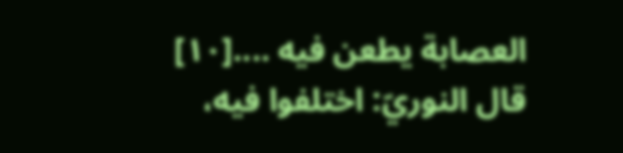العصابة يطعن فيه ....[١٠]
قال النوريّ: اختلفوا فيه،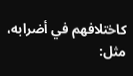كاختلافهم في أضرابه، مثل: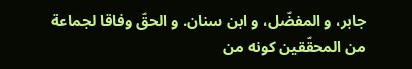جابر، و المفضّل، و ابن سنان. و الحقّ وفاقا لجماعة من المحقّقين كونه من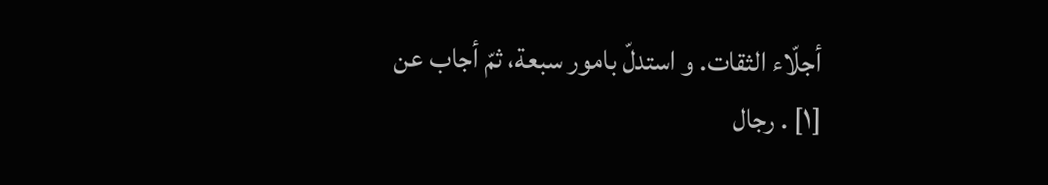أجلّاء الثقات. و استدلّ بامور سبعة، ثمّ أجاب عن
[١] . رجال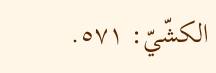الكشّيّ: ٥٧١.